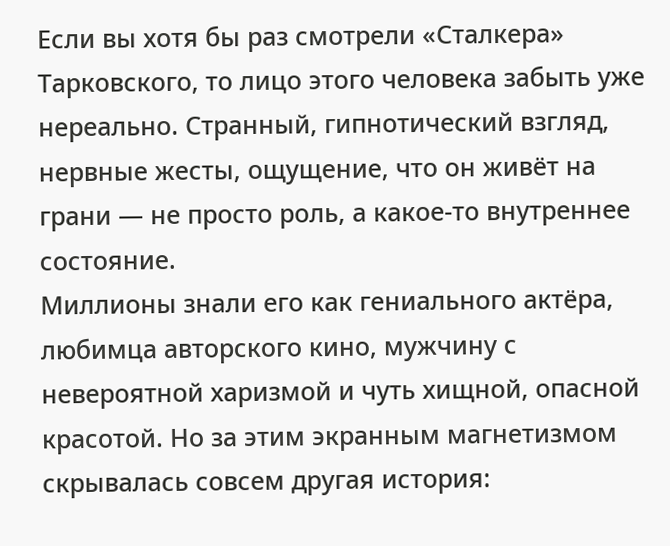Если вы хотя бы раз смотрели «Сталкера» Тарковского, то лицо этого человека забыть уже нереально. Странный, гипнотический взгляд, нервные жесты, ощущение, что он живёт на грани — не просто роль, а какое‑то внутреннее состояние.
Миллионы знали его как гениального актёра, любимца авторского кино, мужчину с невероятной харизмой и чуть хищной, опасной красотой. Но за этим экранным магнетизмом скрывалась совсем другая история: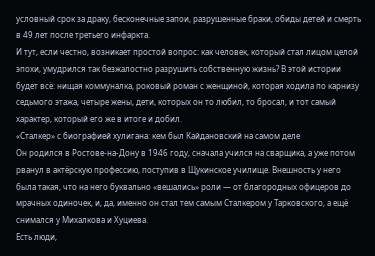условный срок за драку, бесконечные запои, разрушенные браки, обиды детей и смерть в 49 лет после третьего инфаркта.
И тут, если честно, возникает простой вопрос: как человек, который стал лицом целой эпохи, умудрился так безжалостно разрушить собственную жизнь? В этой истории будет всё: нищая коммуналка, роковый роман с женщиной, которая ходила по карнизу седьмого этажа, четыре жены, дети, которых он то любил, то бросал, и тот самый характер, который его же в итоге и добил.
«Сталкер» с биографией хулигана: кем был Кайдановский на самом деле
Он родился в Ростове-на-Дону в 1946 году, сначала учился на сварщика, а уже потом рванул в актёрскую профессию, поступив в Щукинское училище. Внешность у него была такая, что на него буквально «вешались» роли — от благородных офицеров до мрачных одиночек, и, да, именно он стал тем самым Сталкером у Тарковского, а ещё снимался у Михалкова и Хуциева.
Есть люди,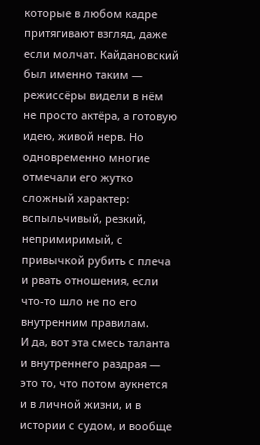которые в любом кадре притягивают взгляд, даже если молчат. Кайдановский был именно таким — режиссёры видели в нём не просто актёра, а готовую идею, живой нерв. Но одновременно многие отмечали его жутко сложный характер: вспыльчивый, резкий, непримиримый, с привычкой рубить с плеча и рвать отношения, если что‑то шло не по его внутренним правилам.
И да, вот эта смесь таланта и внутреннего раздрая — это то, что потом аукнется и в личной жизни, и в истории с судом, и вообще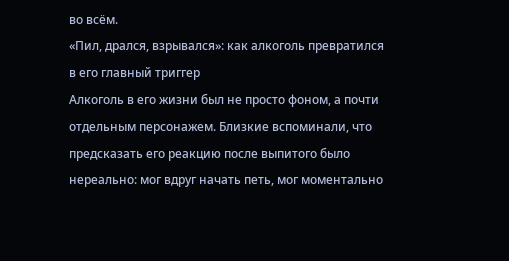во всём.
«Пил, дрался, взрывался»: как алкоголь превратился в его главный триггер
Алкоголь в его жизни был не просто фоном, а почти отдельным персонажем. Близкие вспоминали, что предсказать его реакцию после выпитого было нереально: мог вдруг начать петь, мог моментально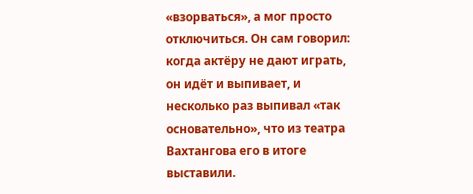«взорваться», а мог просто отключиться. Он сам говорил: когда актёру не дают играть, он идёт и выпивает, и несколько раз выпивал «так основательно», что из театра Вахтангова его в итоге выставили.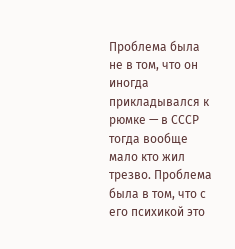Проблема была не в том, что он иногда прикладывался к рюмке — в СССР тогда вообще мало кто жил трезво. Проблема была в том, что с его психикой это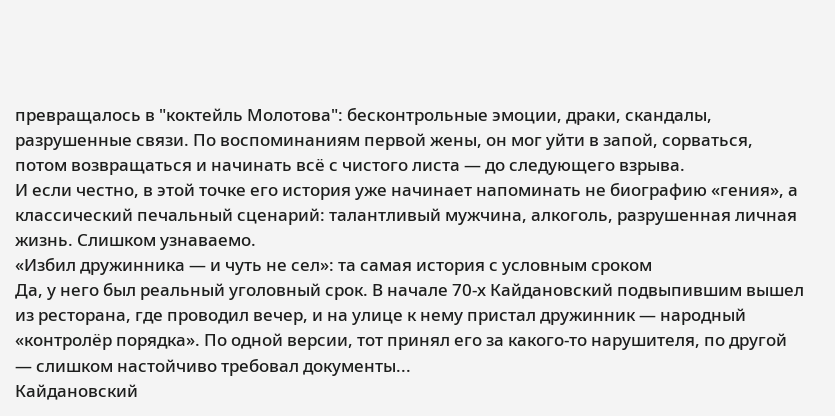превращалось в "коктейль Молотова": бесконтрольные эмоции, драки, скандалы, разрушенные связи. По воспоминаниям первой жены, он мог уйти в запой, сорваться, потом возвращаться и начинать всё с чистого листа — до следующего взрыва.
И если честно, в этой точке его история уже начинает напоминать не биографию «гения», а классический печальный сценарий: талантливый мужчина, алкоголь, разрушенная личная жизнь. Слишком узнаваемо.
«Избил дружинника — и чуть не сел»: та самая история с условным сроком
Да, у него был реальный уголовный срок. В начале 70‑х Кайдановский подвыпившим вышел из ресторана, где проводил вечер, и на улице к нему пристал дружинник — народный «контролёр порядка». По одной версии, тот принял его за какого‑то нарушителя, по другой — слишком настойчиво требовал документы...
Кайдановский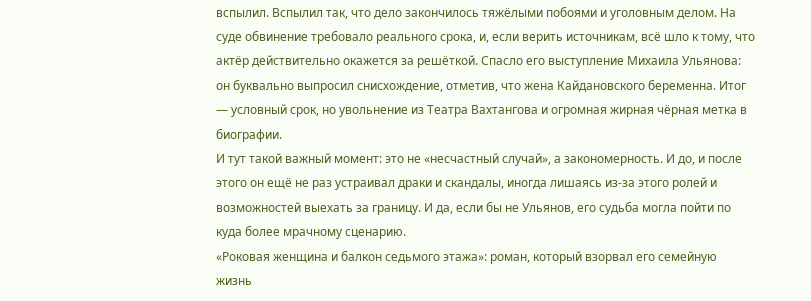вспылил. Вспылил так, что дело закончилось тяжёлыми побоями и уголовным делом. На суде обвинение требовало реального срока, и, если верить источникам, всё шло к тому, что актёр действительно окажется за решёткой. Спасло его выступление Михаила Ульянова: он буквально выпросил снисхождение, отметив, что жена Кайдановского беременна. Итог — условный срок, но увольнение из Театра Вахтангова и огромная жирная чёрная метка в биографии.
И тут такой важный момент: это не «несчастный случай», а закономерность. И до, и после этого он ещё не раз устраивал драки и скандалы, иногда лишаясь из‑за этого ролей и возможностей выехать за границу. И да, если бы не Ульянов, его судьба могла пойти по куда более мрачному сценарию.
«Роковая женщина и балкон седьмого этажа»: роман, который взорвал его семейную жизнь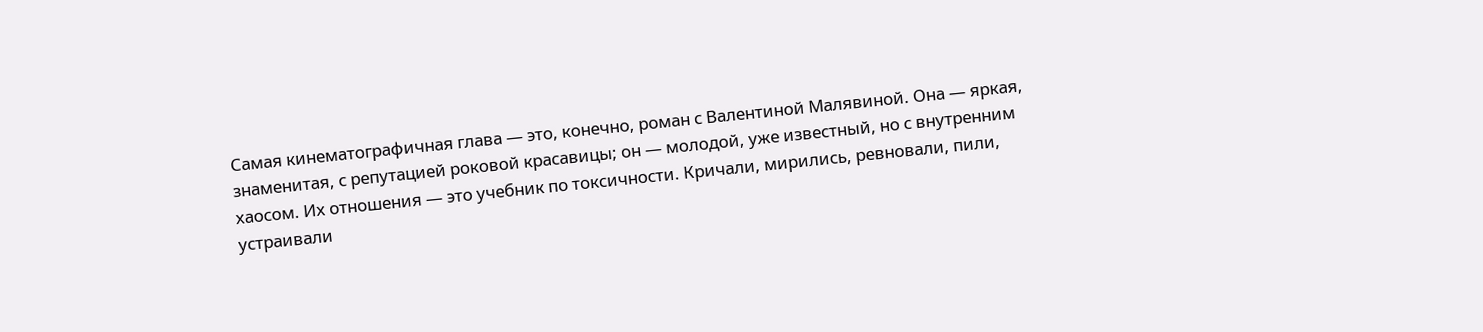Самая кинематографичная глава — это, конечно, роман с Валентиной Малявиной. Она — яркая, знаменитая, с репутацией роковой красавицы; он — молодой, уже известный, но с внутренним хаосом. Их отношения — это учебник по токсичности. Кричали, мирились, ревновали, пили, устраивали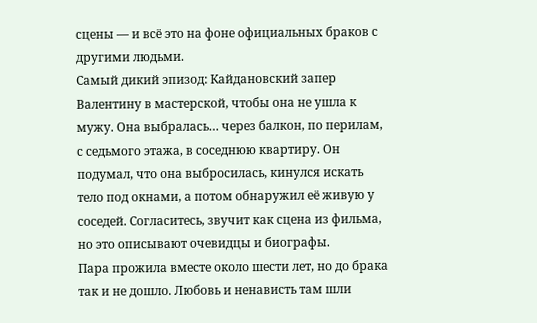сцены — и всё это на фоне официальных браков с другими людьми.
Самый дикий эпизод: Кайдановский запер Валентину в мастерской, чтобы она не ушла к мужу. Она выбралась… через балкон, по перилам, с седьмого этажа, в соседнюю квартиру. Он подумал, что она выбросилась, кинулся искать тело под окнами, а потом обнаружил её живую у соседей. Согласитесь, звучит как сцена из фильма, но это описывают очевидцы и биографы.
Пара прожила вместе около шести лет, но до брака так и не дошло. Любовь и ненависть там шли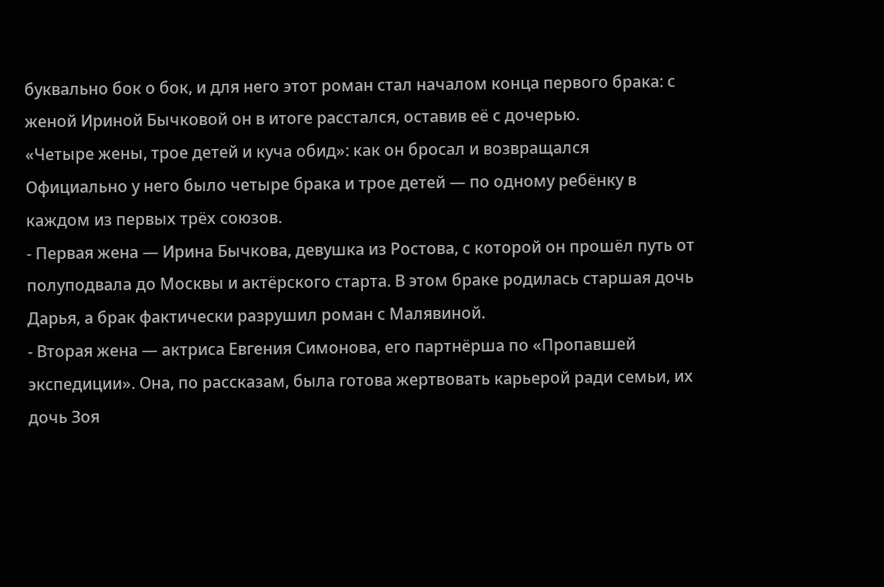буквально бок о бок, и для него этот роман стал началом конца первого брака: с женой Ириной Бычковой он в итоге расстался, оставив её с дочерью.
«Четыре жены, трое детей и куча обид»: как он бросал и возвращался
Официально у него было четыре брака и трое детей — по одному ребёнку в каждом из первых трёх союзов.
- Первая жена — Ирина Бычкова, девушка из Ростова, с которой он прошёл путь от полуподвала до Москвы и актёрского старта. В этом браке родилась старшая дочь Дарья, а брак фактически разрушил роман с Малявиной.
- Вторая жена — актриса Евгения Симонова, его партнёрша по «Пропавшей экспедиции». Она, по рассказам, была готова жертвовать карьерой ради семьи, их дочь Зоя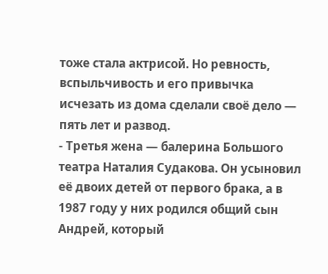тоже стала актрисой. Но ревность, вспыльчивость и его привычка исчезать из дома сделали своё дело — пять лет и развод.
- Третья жена — балерина Большого театра Наталия Судакова. Он усыновил её двоих детей от первого брака, а в 1987 году у них родился общий сын Андрей, который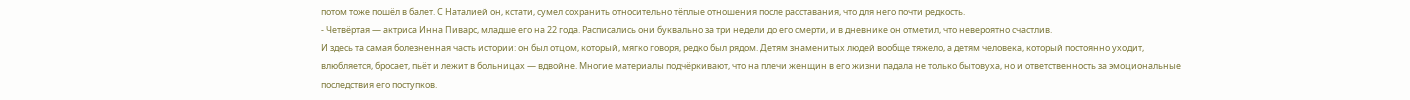потом тоже пошёл в балет. С Наталией он, кстати, сумел сохранить относительно тёплые отношения после расставания, что для него почти редкость.
- Четвёртая — актриса Инна Пиварс, младше его на 22 года. Расписались они буквально за три недели до его смерти, и в дневнике он отметил, что невероятно счастлив.
И здесь та самая болезненная часть истории: он был отцом, который, мягко говоря, редко был рядом. Детям знаменитых людей вообще тяжело, а детям человека, который постоянно уходит, влюбляется, бросает, пьёт и лежит в больницах — вдвойне. Многие материалы подчёркивают, что на плечи женщин в его жизни падала не только бытовуха, но и ответственность за эмоциональные последствия его поступков.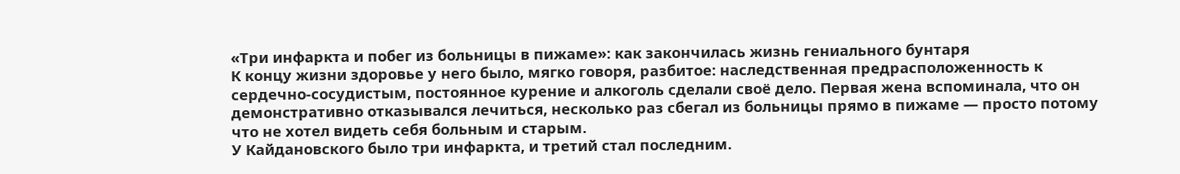«Три инфаркта и побег из больницы в пижаме»: как закончилась жизнь гениального бунтаря
К концу жизни здоровье у него было, мягко говоря, разбитое: наследственная предрасположенность к сердечно‑сосудистым, постоянное курение и алкоголь сделали своё дело. Первая жена вспоминала, что он демонстративно отказывался лечиться, несколько раз сбегал из больницы прямо в пижаме — просто потому что не хотел видеть себя больным и старым.
У Кайдановского было три инфаркта, и третий стал последним.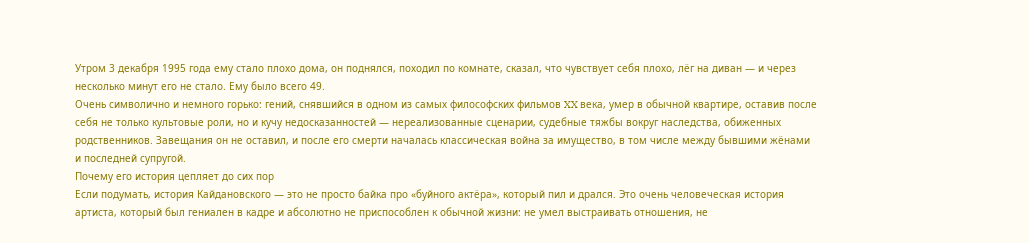Утром 3 декабря 1995 года ему стало плохо дома, он поднялся, походил по комнате, сказал, что чувствует себя плохо, лёг на диван — и через несколько минут его не стало. Ему было всего 49.
Очень символично и немного горько: гений, снявшийся в одном из самых философских фильмов XX века, умер в обычной квартире, оставив после себя не только культовые роли, но и кучу недосказанностей — нереализованные сценарии, судебные тяжбы вокруг наследства, обиженных родственников. Завещания он не оставил, и после его смерти началась классическая война за имущество, в том числе между бывшими жёнами и последней супругой.
Почему его история цепляет до сих пор
Если подумать, история Кайдановского — это не просто байка про «буйного актёра», который пил и дрался. Это очень человеческая история артиста, который был гениален в кадре и абсолютно не приспособлен к обычной жизни: не умел выстраивать отношения, не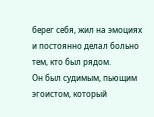берег себя, жил на эмоциях и постоянно делал больно тем, кто был рядом.
Он был судимым, пьющим эгоистом, который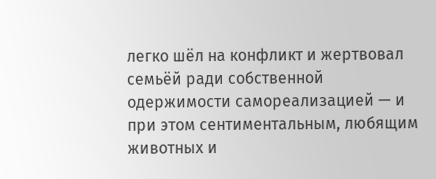легко шёл на конфликт и жертвовал семьёй ради собственной одержимости самореализацией — и при этом сентиментальным, любящим животных и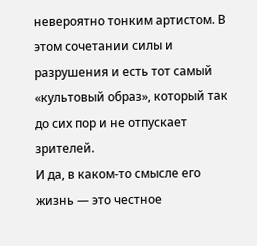невероятно тонким артистом. В этом сочетании силы и разрушения и есть тот самый «культовый образ», который так до сих пор и не отпускает зрителей.
И да, в каком‑то смысле его жизнь — это честное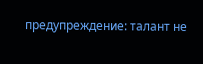предупреждение: талант не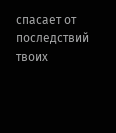спасает от последствий твоих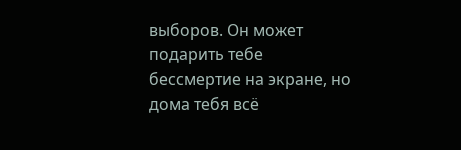выборов. Он может подарить тебе бессмертие на экране, но дома тебя всё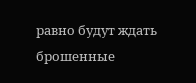равно будут ждать брошенные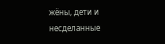жёны, дети и несделанные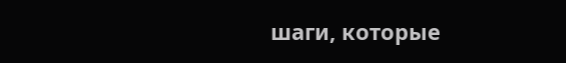шаги, которые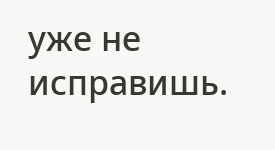уже не исправишь.